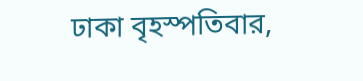ঢাকা বৃহস্পতিবার,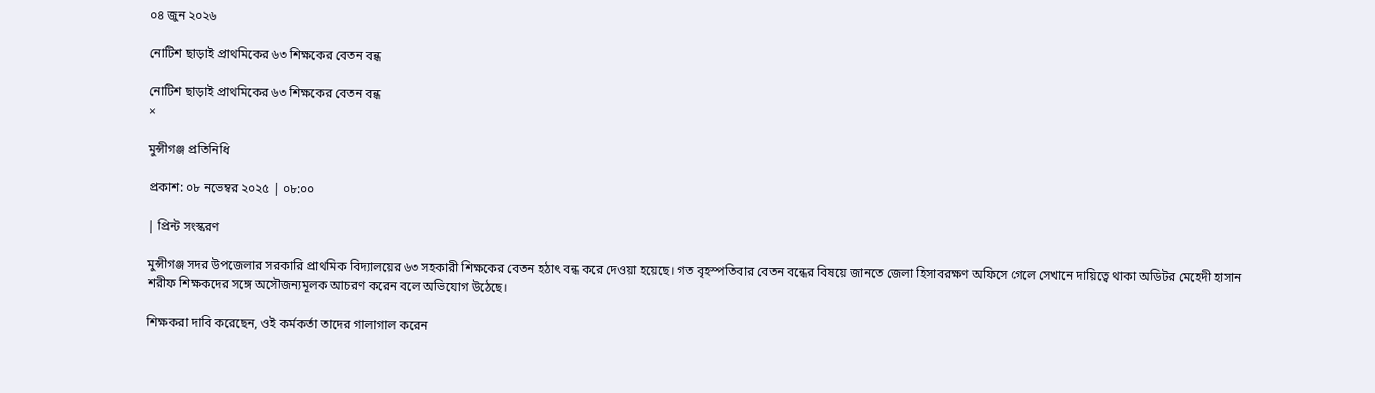০৪ জুন ২০২৬

নোটিশ ছাড়াই প্রাথমিকের ৬৩ শিক্ষকের বেতন বন্ধ

নোটিশ ছাড়াই প্রাথমিকের ৬৩ শিক্ষকের বেতন বন্ধ
×

মুন্সীগঞ্জ প্রতিনিধি

প্রকাশ: ০৮ নভেম্বর ২০২৫ | ০৮:০০

| প্রিন্ট সংস্করণ

মুন্সীগঞ্জ সদর উপজেলার সরকারি প্রাথমিক বিদ্যালয়ের ৬৩ সহকারী শিক্ষকের বেতন হঠাৎ বন্ধ করে দেওয়া হয়েছে। গত বৃহস্পতিবার বেতন বন্ধের বিষয়ে জানতে জেলা হিসাবরক্ষণ অফিসে গেলে সেখানে দায়িত্বে থাকা অডিটর মেহেদী হাসান শরীফ শিক্ষকদের সঙ্গে অসৌজন্যমূলক আচরণ করেন বলে অভিযোগ উঠেছে।

শিক্ষকরা দাবি করেছেন, ওই কর্মকর্তা তাদের গালাগাল করেন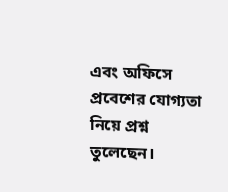এবং অফিসে প্রবেশের যোগ্যতা নিয়ে প্রশ্ন তুলেছেন।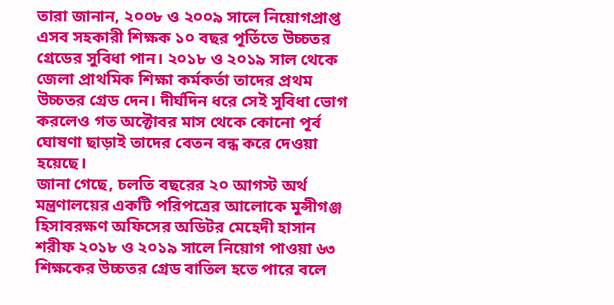তারা জানান, ২০০৮ ও ২০০৯ সালে নিয়োগপ্রাপ্ত এসব সহকারী শিক্ষক ১০ বছর পূর্তিতে উচ্চতর গ্রেডের সুবিধা পান। ২০১৮ ও ২০১৯ সাল থেকে জেলা প্রাথমিক শিক্ষা কর্মকর্তা তাদের প্রথম উচ্চতর গ্রেড দেন। দীর্ঘদিন ধরে সেই সুবিধা ভোগ করলেও গত অক্টোবর মাস থেকে কোনো পূর্ব ঘোষণা ছাড়াই তাদের বেতন বন্ধ করে দেওয়া হয়েছে।
জানা গেছে, চলতি বছরের ২০ আগস্ট অর্থ মন্ত্রণালয়ের একটি পরিপত্রের আলোকে মুন্সীগঞ্জ হিসাবরক্ষণ অফিসের অডিটর মেহেদী হাসান শরীফ ২০১৮ ও ২০১৯ সালে নিয়োগ পাওয়া ৬৩ শিক্ষকের উচ্চতর গ্রেড বাতিল হতে পারে বলে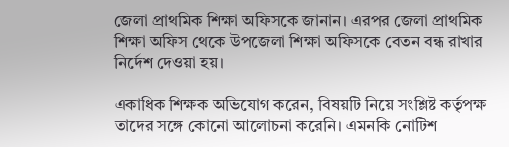জেলা প্রাথমিক শিক্ষা অফিসকে জানান। এরপর জেলা প্রাথমিক শিক্ষা অফিস থেকে উপজেলা শিক্ষা অফিসকে বেতন বন্ধ রাখার নির্দেশ দেওয়া হয়।

একাধিক শিক্ষক অভিযোগ করেন, বিষয়টি নিয়ে সংশ্লিষ্ট কর্তৃপক্ষ তাদের সঙ্গে কোনো আলোচনা করেনি। এমনকি নোটিশ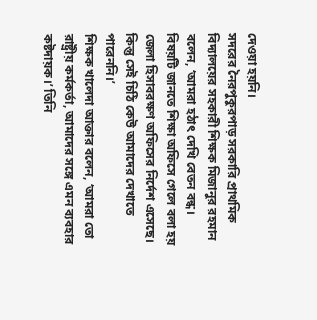দেওয়া হয়নি।
সদরের নৈরপুকুরপাড় সরকারি প্রাথমিক বিদ্যালয়ের সহকারী শিক্ষক মিজানুর রহমান বলেন, ‘আমরা হঠাৎ দেখি বেতন বন্ধ। বিষয়টি জানতে শিক্ষা অফিসে গেলে বলা হয় জেলা হিসাবরক্ষণ অফিসের নির্দেশ এসেছে। কিন্তু সেই চিঠি কেউ আমাদের দেখাতে পারেননি।’
শিক্ষক খালেদা আক্তার বলেন, ‘আমরা তো রাষ্ট্রীয় কর্মকর্তা, আমাদের সঙ্গে এমন ব্যবহার কষ্টদায়ক।’ তিনি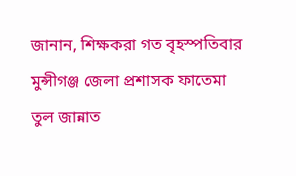জানান, শিক্ষকরা গত বৃহস্পতিবার মুন্সীগঞ্জ জেলা প্রশাসক ফাতেমা তুল জান্নাত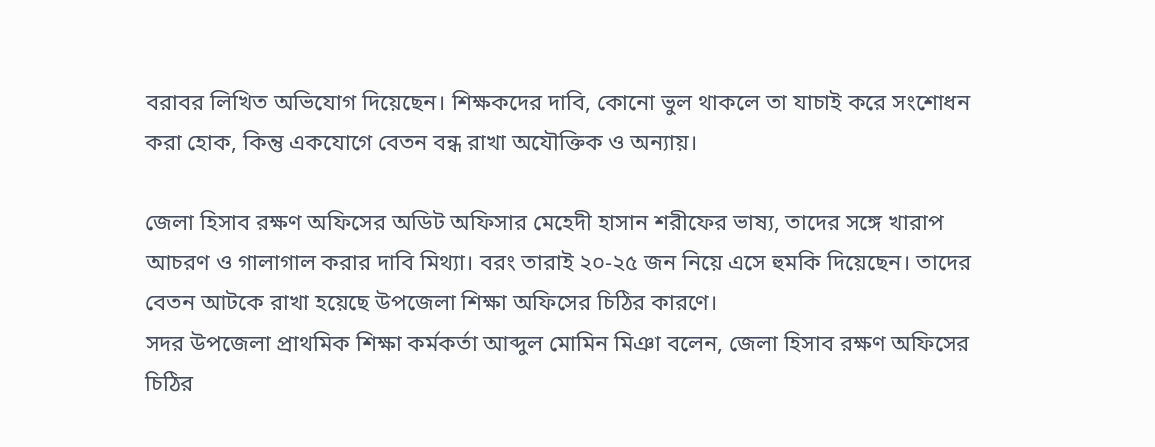বরাবর লিখিত অভিযোগ দিয়েছেন। শিক্ষকদের দাবি, কোনো ভুল থাকলে তা যাচাই করে সংশোধন করা হোক, কিন্তু একযোগে বেতন বন্ধ রাখা অযৌক্তিক ও অন্যায়।

জেলা হিসাব রক্ষণ অফিসের অডিট অফিসার মেহেদী হাসান শরীফের ভাষ্য, তাদের সঙ্গে খারাপ আচরণ ও গালাগাল করার দাবি মিথ্যা। বরং তারাই ২০-২৫ জন নিয়ে এসে হুমকি দিয়েছেন। তাদের বেতন আটকে রাখা হয়েছে উপজেলা শিক্ষা অফিসের চিঠির কারণে।
সদর উপজেলা প্রাথমিক শিক্ষা কর্মকর্তা আব্দুল মোমিন মিঞা বলেন, জেলা হিসাব রক্ষণ অফিসের চিঠির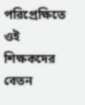পরিপ্রেক্ষিতে ওই শিক্ষকদের বেতন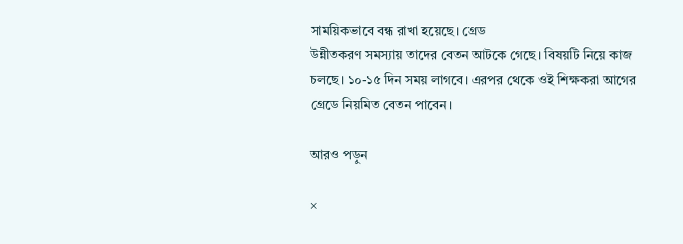সাময়িকভাবে বন্ধ রাখা হয়েছে। গ্রেড
উন্নীতকরণ সমস্যায় তাদের বেতন আটকে গেছে। বিষয়টি নিয়ে কাজ চলছে। ১০-১৫ দিন সময় লাগবে। এরপর থেকে ওই শিক্ষকরা আগের গ্রেডে নিয়মিত বেতন পাবেন।

আরও পড়ুন

×